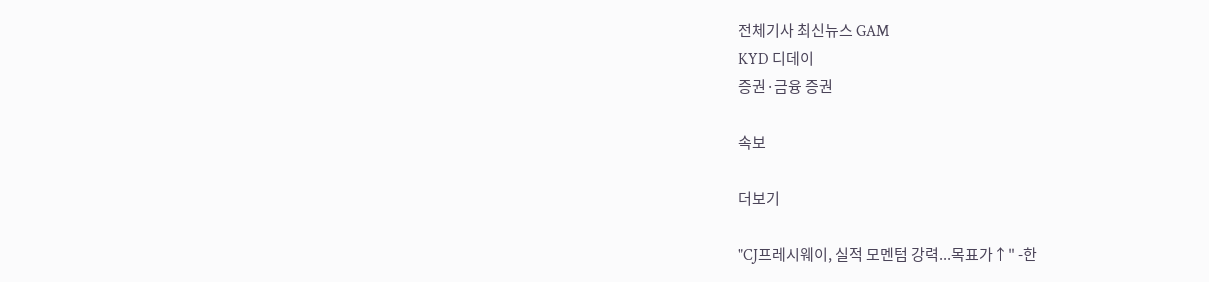전체기사 최신뉴스 GAM
KYD 디데이
증권·금융 증권

속보

더보기

"CJ프레시웨이, 실적 모멘텀 강력...목표가↑" -한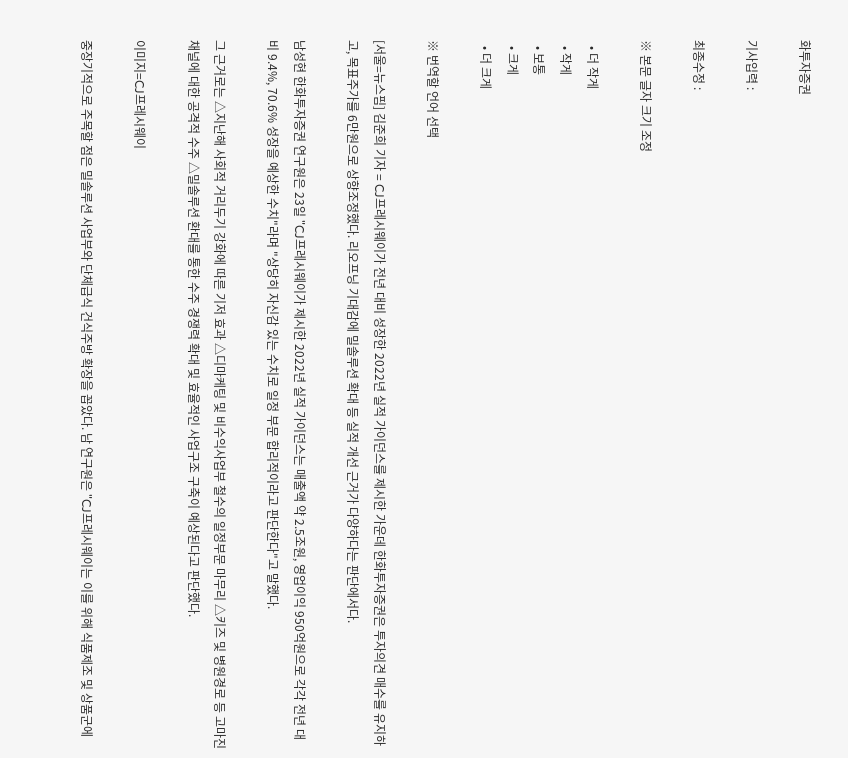화투자증권

기사입력 :

최종수정 :

※ 본문 글자 크기 조정

  • 더 작게
  • 작게
  • 보통
  • 크게
  • 더 크게

※ 번역할 언어 선택

[서울=뉴스핌] 김준희 기자 = CJ프레시웨이가 전년 대비 성장한 2022년 실적 가이던스를 제시한 가운데 한화투자증권은 투자의견 매수를 유지하고, 목표주가를 6만원으로 상향조정했다. 리오프닝 기대감에 밀솔루션 확대 등 실적 개선 근거가 다양하다는 판단에서다.

남성현 한화투자증권 연구원은 23일 "CJ프레시웨이가 제시한 2022년 실적 가이던스는 매출액 약 2.5조원, 영업이익 950억원으로 각각 전년 대비 9.4%, 70.6% 성장을 예상한 수치"라며 "상당히 자신감 있는 수치로 일정 부문 합리적이라고 판단한다"고 말했다.

그 근거로는 △지난해 사회적 거리두기 강화에 따른 기저 효과 △디마케팅 및 비수익사업부 철수의 일정부문 마무리 △키즈 및 병원경로 등 고마진 채널에 대한 공격적 수주 △밀솔루션 환대를 통한 수주 경쟁력 확대 및 효율적인 사업구조 구축이 예상된다고 판단했다.

이미지=CJ프레시웨이

중장기적으로 주목할 점은 밀솔루션 사업부와 단체급식 건식주방 확장을 꼽았다. 남 연구원은 "CJ프레시웨이는 이를 위해 식품제조 및 상품군에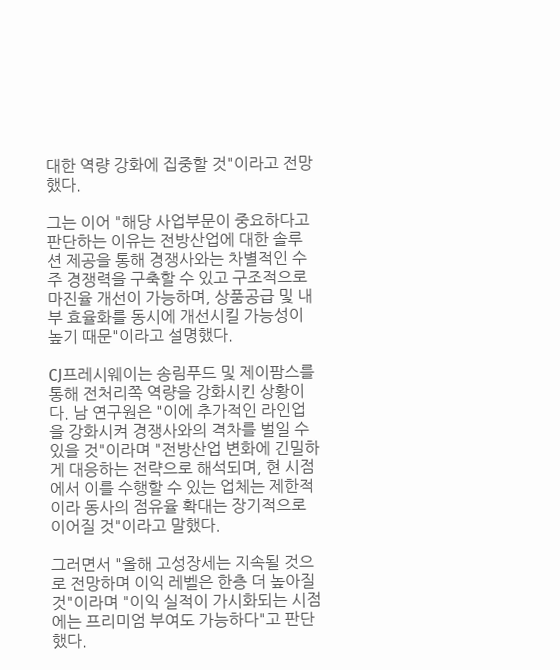대한 역량 강화에 집중할 것"이라고 전망했다.

그는 이어 "해당 사업부문이 중요하다고 판단하는 이유는 전방산업에 대한 솔루션 제공을 통해 경쟁사와는 차별적인 수주 경쟁력을 구축할 수 있고 구조적으로 마진율 개선이 가능하며, 상품공급 및 내부 효율화를 동시에 개선시킬 가능성이 높기 때문"이라고 설명했다.

CJ프레시웨이는 송림푸드 및 제이팜스를 통해 전처리쪽 역량을 강화시킨 상황이다. 남 연구원은 "이에 추가적인 라인업을 강화시켜 경쟁사와의 격차를 벌일 수 있을 것"이라며 "전방산업 변화에 긴밀하게 대응하는 전략으로 해석되며, 현 시점에서 이를 수행할 수 있는 업체는 제한적이라 동사의 점유율 확대는 장기적으로 이어질 것"이라고 말했다.

그러면서 "올해 고성장세는 지속될 것으로 전망하며 이익 레벨은 한층 더 높아질 것"이라며 "이익 실적이 가시화되는 시점에는 프리미엄 부여도 가능하다"고 판단했다.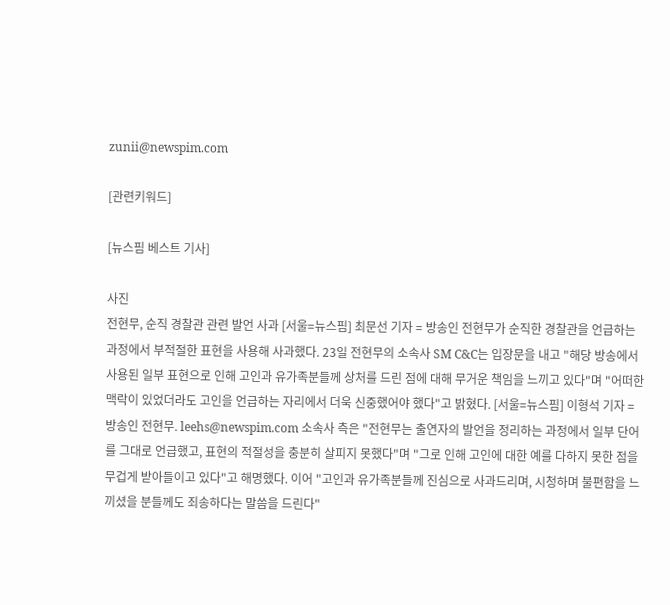zunii@newspim.com

[관련키워드]

[뉴스핌 베스트 기사]

사진
전현무, 순직 경찰관 관련 발언 사과 [서울=뉴스핌] 최문선 기자 = 방송인 전현무가 순직한 경찰관을 언급하는 과정에서 부적절한 표현을 사용해 사과했다. 23일 전현무의 소속사 SM C&C는 입장문을 내고 "해당 방송에서 사용된 일부 표현으로 인해 고인과 유가족분들께 상처를 드린 점에 대해 무거운 책임을 느끼고 있다"며 "어떠한 맥락이 있었더라도 고인을 언급하는 자리에서 더욱 신중했어야 했다"고 밝혔다. [서울=뉴스핌] 이형석 기자 = 방송인 전현무. leehs@newspim.com 소속사 측은 "전현무는 출연자의 발언을 정리하는 과정에서 일부 단어를 그대로 언급했고, 표현의 적절성을 충분히 살피지 못했다"며 "그로 인해 고인에 대한 예를 다하지 못한 점을 무겁게 받아들이고 있다"고 해명했다. 이어 "고인과 유가족분들께 진심으로 사과드리며, 시청하며 불편함을 느끼셨을 분들께도 죄송하다는 말씀을 드린다"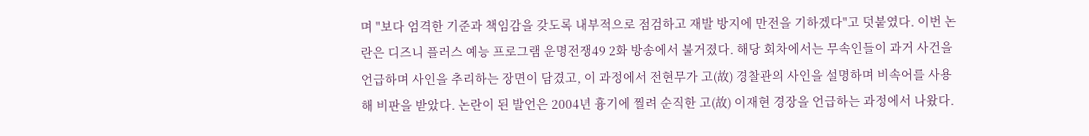며 "보다 엄격한 기준과 책임감을 갖도록 내부적으로 점검하고 재발 방지에 만전을 기하겠다"고 덧붙였다. 이번 논란은 디즈니 플러스 예능 프로그램 운명전쟁49 2화 방송에서 불거졌다. 해당 회차에서는 무속인들이 과거 사건을 언급하며 사인을 추리하는 장면이 담겼고, 이 과정에서 전현무가 고(故) 경찰관의 사인을 설명하며 비속어를 사용해 비판을 받았다. 논란이 된 발언은 2004년 흉기에 찔려 순직한 고(故) 이재현 경장을 언급하는 과정에서 나왔다.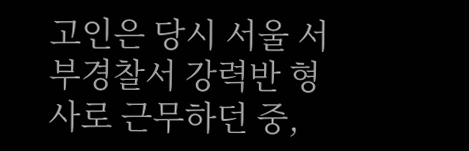고인은 당시 서울 서부경찰서 강력반 형사로 근무하던 중,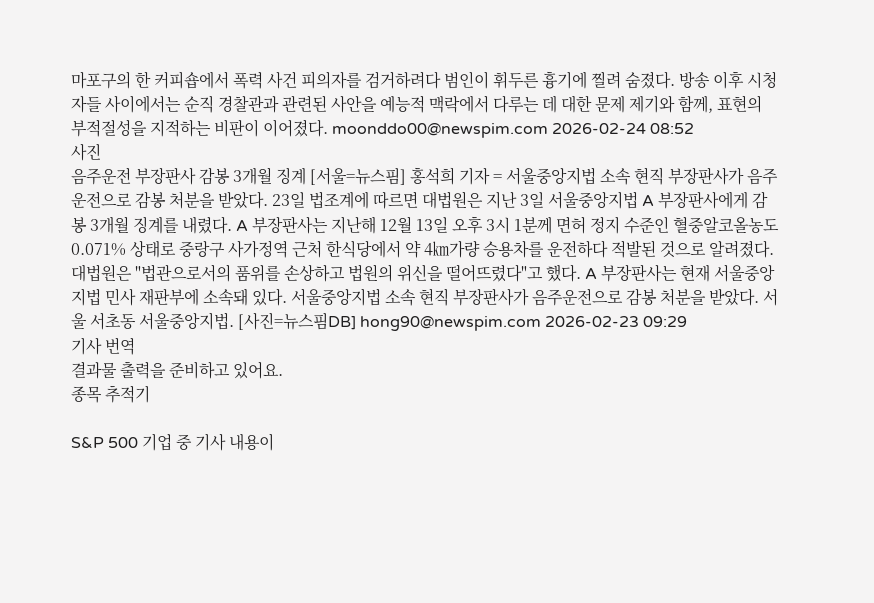마포구의 한 커피숍에서 폭력 사건 피의자를 검거하려다 범인이 휘두른 흉기에 찔려 숨졌다. 방송 이후 시청자들 사이에서는 순직 경찰관과 관련된 사안을 예능적 맥락에서 다루는 데 대한 문제 제기와 함께, 표현의 부적절성을 지적하는 비판이 이어졌다. moonddo00@newspim.com 2026-02-24 08:52
사진
음주운전 부장판사 감봉 3개월 징계 [서울=뉴스핌] 홍석희 기자 = 서울중앙지법 소속 현직 부장판사가 음주운전으로 감봉 처분을 받았다. 23일 법조계에 따르면 대법원은 지난 3일 서울중앙지법 A 부장판사에게 감봉 3개월 징계를 내렸다. A 부장판사는 지난해 12월 13일 오후 3시 1분께 면허 정지 수준인 혈중알코올농도 0.071% 상태로 중랑구 사가정역 근처 한식당에서 약 4㎞가량 승용차를 운전하다 적발된 것으로 알려졌다. 대법원은 "법관으로서의 품위를 손상하고 법원의 위신을 떨어뜨렸다"고 했다. A 부장판사는 현재 서울중앙지법 민사 재판부에 소속돼 있다. 서울중앙지법 소속 현직 부장판사가 음주운전으로 감봉 처분을 받았다. 서울 서초동 서울중앙지법. [사진=뉴스핌DB] hong90@newspim.com 2026-02-23 09:29
기사 번역
결과물 출력을 준비하고 있어요.
종목 추적기

S&P 500 기업 중 기사 내용이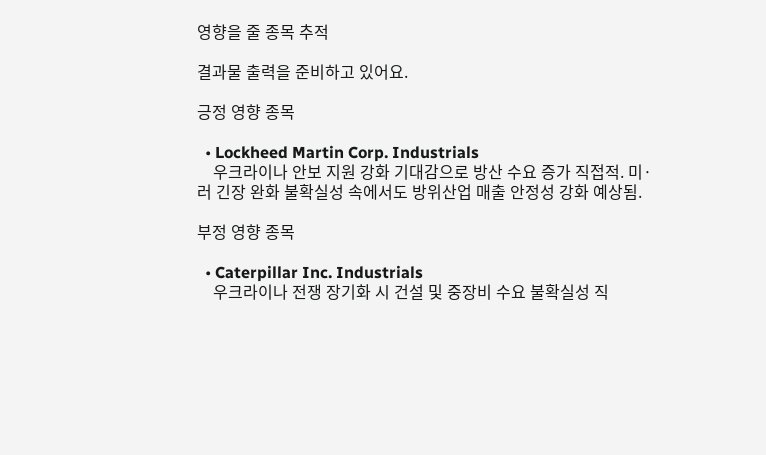영향을 줄 종목 추적

결과물 출력을 준비하고 있어요.

긍정 영향 종목

  • Lockheed Martin Corp. Industrials
    우크라이나 안보 지원 강화 기대감으로 방산 수요 증가 직접적. 미·러 긴장 완화 불확실성 속에서도 방위산업 매출 안정성 강화 예상됨.

부정 영향 종목

  • Caterpillar Inc. Industrials
    우크라이나 전쟁 장기화 시 건설 및 중장비 수요 불확실성 직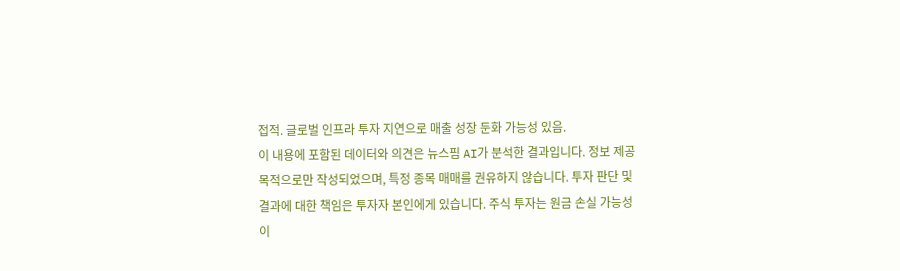접적. 글로벌 인프라 투자 지연으로 매출 성장 둔화 가능성 있음.
이 내용에 포함된 데이터와 의견은 뉴스핌 AI가 분석한 결과입니다. 정보 제공 목적으로만 작성되었으며, 특정 종목 매매를 권유하지 않습니다. 투자 판단 및 결과에 대한 책임은 투자자 본인에게 있습니다. 주식 투자는 원금 손실 가능성이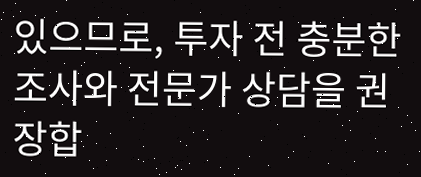있으므로, 투자 전 충분한 조사와 전문가 상담을 권장합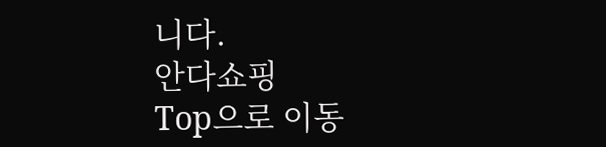니다.
안다쇼핑
Top으로 이동